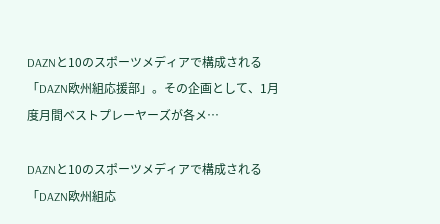DAZNと10のスポーツメディアで構成される「DAZN欧州組応援部」。その企画として、1月度月間ベストプレーヤーズが各メ…

DAZNと10のスポーツメディアで構成される「DAZN欧州組応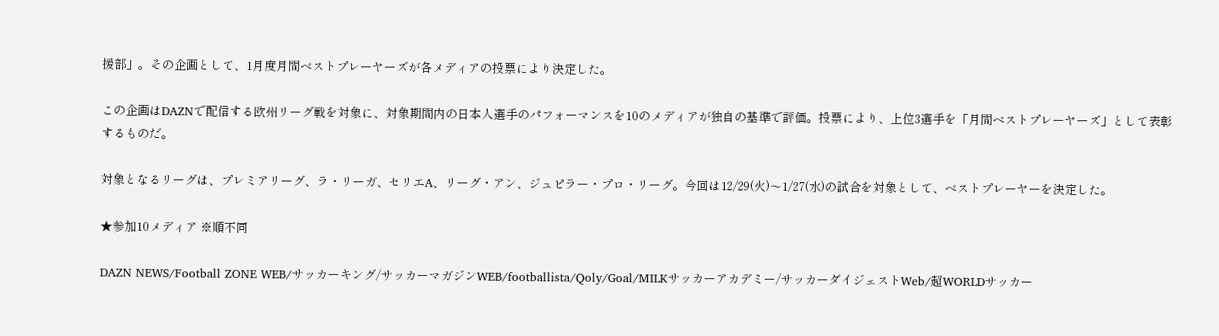援部」。その企画として、1月度月間ベストプレーヤーズが各メディアの投票により決定した。

この企画はDAZNで配信する欧州リーグ戦を対象に、対象期間内の日本人選手のパフォーマンスを10のメディアが独自の基準で評価。投票により、上位3選手を「月間ベストプレーヤーズ」として表彰するものだ。

対象となるリーグは、プレミアリーグ、ラ・リーガ、セリエA、リーグ・アン、ジュピラー・プロ・リーグ。今回は12/29(火)〜1/27(水)の試合を対象として、ベストプレーヤーを決定した。

★参加10メディア ※順不同

DAZN NEWS/Football ZONE WEB/サッカーキング/サッカーマガジンWEB/footballista/Qoly/Goal/MILKサッカーアカデミー/サッカーダイジェストWeb/超WORLDサッカー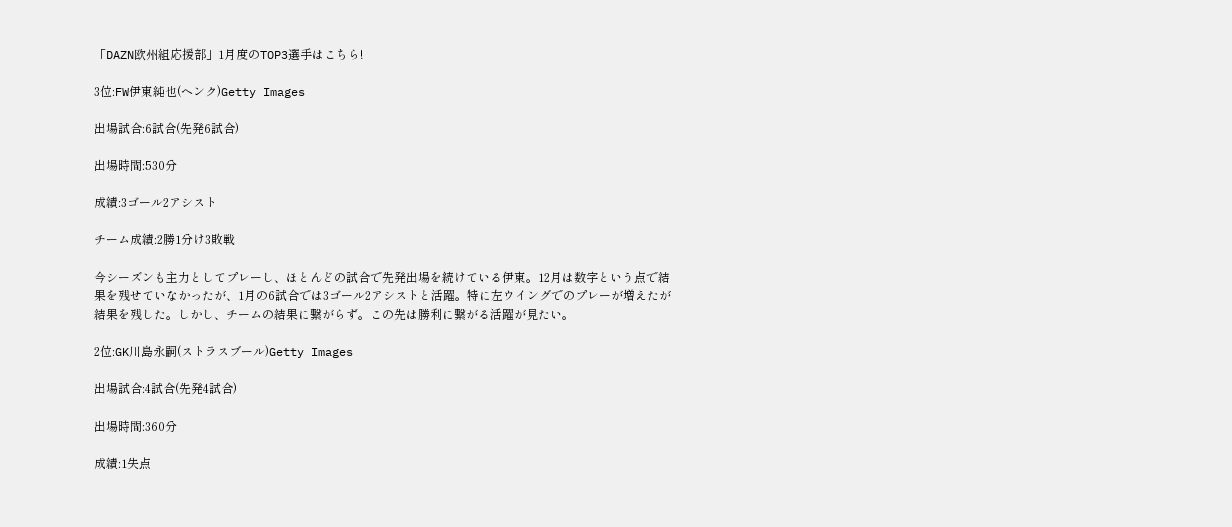「DAZN欧州組応援部」1月度のTOP3選手はこちら!

3位:FW伊東純也(ヘンク)Getty Images

出場試合:6試合(先発6試合)

出場時間:530分

成績:3ゴール2アシスト

チーム成績:2勝1分け3敗戦

今シーズンも主力としてプレーし、ほとんどの試合で先発出場を続けている伊東。12月は数字という点で結果を残せていなかったが、1月の6試合では3ゴール2アシストと活躍。特に左ウイングでのプレーが増えたが結果を残した。しかし、チームの結果に繋がらず。この先は勝利に繋がる活躍が見たい。

2位:GK川島永嗣(ストラスブール)Getty Images

出場試合:4試合(先発4試合)

出場時間:360分

成績:1失点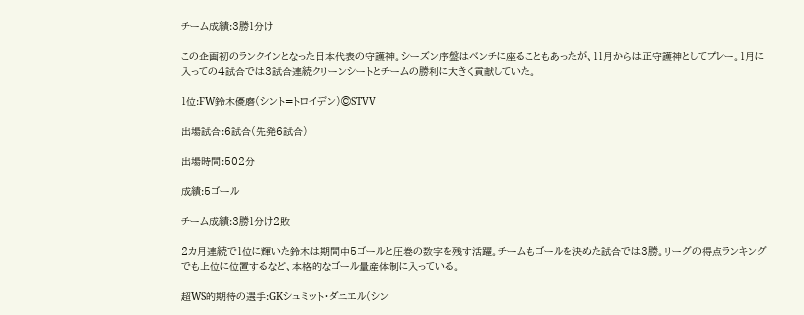チーム成績:3勝1分け

この企画初のランクインとなった日本代表の守護神。シーズン序盤はベンチに座ることもあったが、11月からは正守護神としてプレー。1月に入っての4試合では3試合連続クリーンシートとチームの勝利に大きく貢献していた。

1位:FW鈴木優磨(シント=トロイデン)©STVV

出場試合:6試合(先発6試合)

出場時間:502分

成績:5ゴール

チーム成績:3勝1分け2敗

2カ月連続で1位に輝いた鈴木は期間中5ゴールと圧巻の数字を残す活躍。チームもゴールを決めた試合では3勝。リーグの得点ランキングでも上位に位置するなど、本格的なゴール量産体制に入っている。

超WS的期待の選手:GKシュミット・ダニエル(シン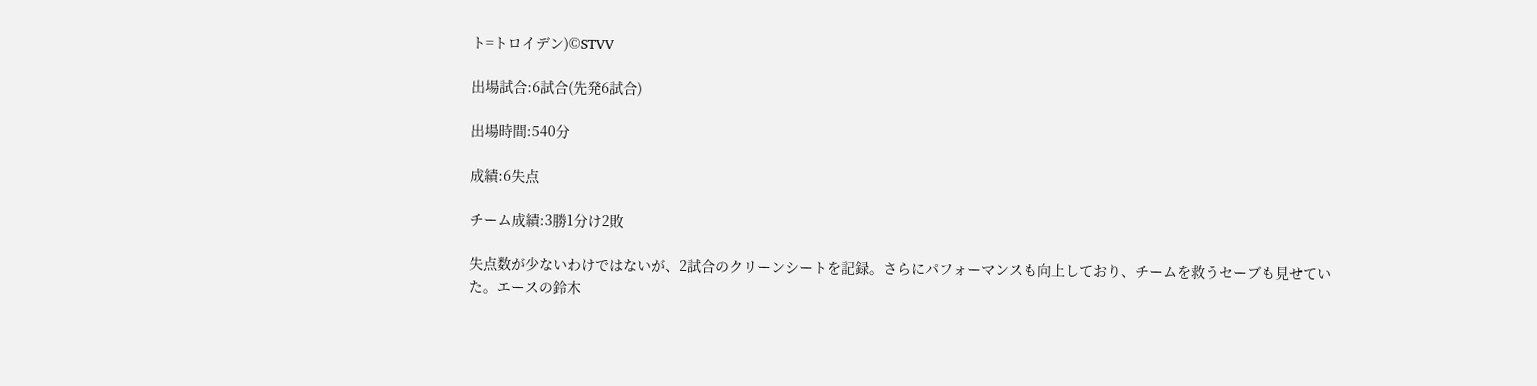ト=トロイデン)©STVV

出場試合:6試合(先発6試合)

出場時間:540分

成績:6失点

チーム成績:3勝1分け2敗

失点数が少ないわけではないが、2試合のクリーンシートを記録。さらにパフォーマンスも向上しており、チームを救うセーブも見せていた。エースの鈴木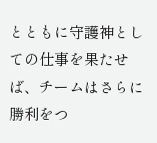とともに守護神としての仕事を果たせば、チームはさらに勝利をつ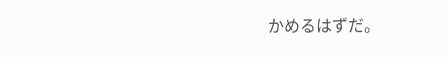かめるはずだ。